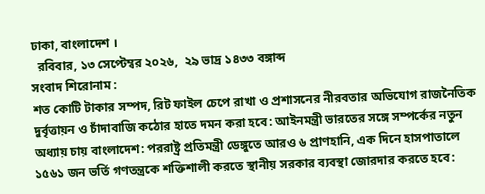ঢাকা, বাংলাদেশ ।
  রবিবার, ১৩ সেপ্টেম্বর ২০২৬,  ২৯ ভাদ্র ১৪৩৩ বঙ্গাব্দ
সংবাদ শিরোনাম :
শত কোটি টাকার সম্পদ, রিট ফাইল চেপে রাখা ও প্রশাসনের নীরবতার অভিযোগ রাজনৈতিক দুর্বৃত্তায়ন ও চাঁদাবাজি কঠোর হাতে দমন করা হবে: আইনমন্ত্রী ভারতের সঙ্গে সম্পর্কের নতুন অধ্যায় চায় বাংলাদেশ: পররাষ্ট্র প্রতিমন্ত্রী ডেঙ্গুতে আরও ৬ প্রাণহানি, এক দিনে হাসপাতালে ১৫৬১ জন ভর্তি গণতন্ত্রকে শক্তিশালী করতে স্থানীয় সরকার ব্যবস্থা জোরদার করতে হবে: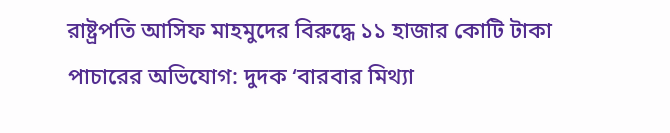রাষ্ট্রপতি আসিফ মাহমুদের বিরুদ্ধে ১১ হাজার কোটি টাকা পাচারের অভিযোগ: দুদক ‘বারবার মিথ্যা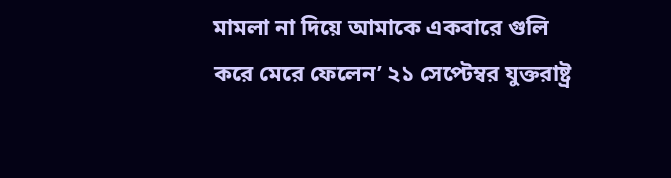মামলা না দিয়ে আমাকে একবারে গুলি করে মেরে ফেলেন’ ২১ সেপ্টেম্বর যুক্তরাষ্ট্র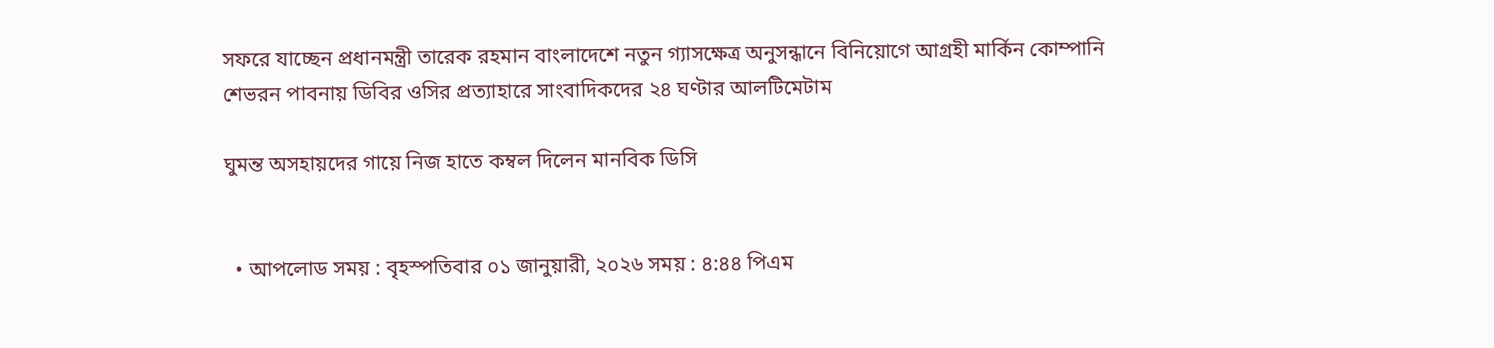সফরে যাচ্ছেন প্রধানমন্ত্রী তারেক রহমান বাংলাদেশে নতুন গ্যাসক্ষেত্র অনুসন্ধানে বিনিয়োগে আগ্রহী মার্কিন কোম্পানি শেভরন পাবনায় ডিবির ওসির প্রত্যাহারে সাংবাদিকদের ২৪ ঘণ্টার আলটিমেটাম

ঘুমন্ত অসহায়দের গায়ে নিজ হাতে কম্বল দিলেন মানবিক ডিসি


  • আপলোড সময় : বৃহস্পতিবার ০১ জানুয়ারী, ২০২৬ সময় : ৪:৪৪ পিএম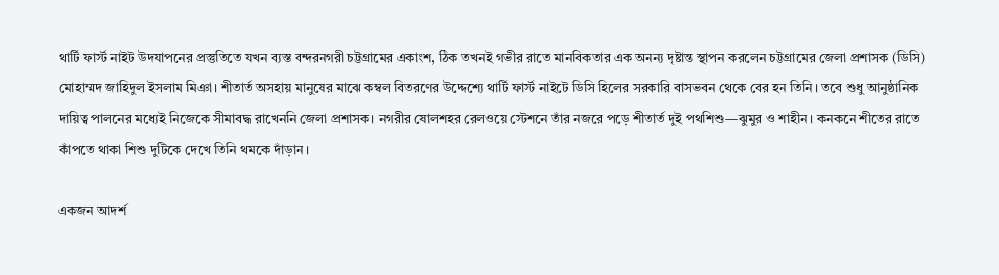থার্টি ফার্স্ট নাইট উদযাপনের প্রস্তুতিতে যখন ব্যস্ত বন্দরনগরী চট্টগ্রামের একাংশ, ঠিক তখনই গভীর রাতে মানবিকতার এক অনন্য দৃষ্টান্ত স্থাপন করলেন চট্টগ্রামের জেলা প্রশাসক (ডিসি) মোহাম্মদ জাহিদুল ইসলাম মিঞা। শীতার্ত অসহায় মানুষের মাঝে কম্বল বিতরণের উদ্দেশ্যে থার্টি ফার্স্ট নাইটে ডিসি হিলের সরকারি বাসভবন থেকে বের হন তিনি। তবে শুধু আনুষ্ঠানিক দায়িত্ব পালনের মধ্যেই নিজেকে সীমাবদ্ধ রাখেননি জেলা প্রশাসক। নগরীর ষোলশহর রেলওয়ে স্টেশনে তাঁর নজরে পড়ে শীতার্ত দুই পথশিশু—ঝুমুর ও শাহীন। কনকনে শীতের রাতে কাঁপতে থাকা শিশু দুটিকে দেখে তিনি থমকে দাঁড়ান।

একজন আদর্শ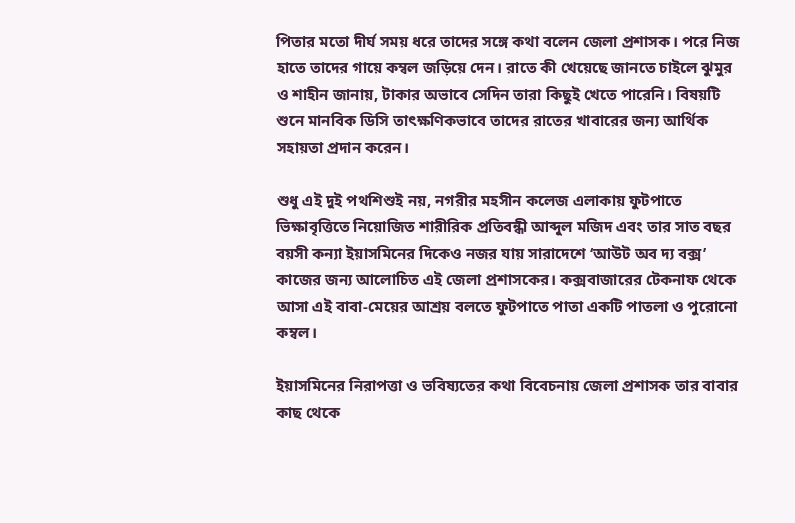পিতার মতো দীর্ঘ সময় ধরে তাদের সঙ্গে কথা বলেন জেলা প্রশাসক। পরে নিজ হাতে তাদের গায়ে কম্বল জড়িয়ে দেন। রাতে কী খেয়েছে জানতে চাইলে ঝুমুর ও শাহীন জানায়, টাকার অভাবে সেদিন তারা কিছুই খেতে পারেনি। বিষয়টি শুনে মানবিক ডিসি তাৎক্ষণিকভাবে তাদের রাতের খাবারের জন্য আর্থিক সহায়তা প্রদান করেন।

শুধু এই দুই পথশিশুই নয়, নগরীর মহসীন কলেজ এলাকায় ফুটপাতে ভিক্ষাবৃত্তিতে নিয়োজিত শারীরিক প্রতিবন্ধী আব্দুল মজিদ এবং তার সাত বছর বয়সী কন্যা ইয়াসমিনের দিকেও নজর যায় সারাদেশে ‘আউট অব দ্য বক্স’ কাজের জন্য আলোচিত এই জেলা প্রশাসকের। কক্সবাজারের টেকনাফ থেকে আসা এই বাবা-মেয়ের আশ্রয় বলতে ফুটপাতে পাতা একটি পাতলা ও পুরোনো কম্বল।

ইয়াসমিনের নিরাপত্তা ও ভবিষ্যতের কথা বিবেচনায় জেলা প্রশাসক তার বাবার কাছ থেকে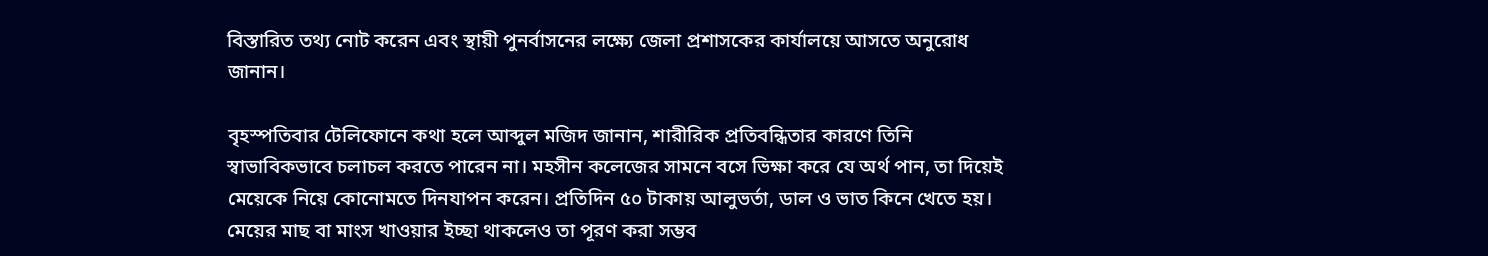বিস্তারিত তথ্য নোট করেন এবং স্থায়ী পুনর্বাসনের লক্ষ্যে জেলা প্রশাসকের কার্যালয়ে আসতে অনুরোধ জানান।

বৃহস্পতিবার টেলিফোনে কথা হলে আব্দুল মজিদ জানান, শারীরিক প্রতিবন্ধিতার কারণে তিনি স্বাভাবিকভাবে চলাচল করতে পারেন না। মহসীন কলেজের সামনে বসে ভিক্ষা করে যে অর্থ পান, তা দিয়েই মেয়েকে নিয়ে কোনোমতে দিনযাপন করেন। প্রতিদিন ৫০ টাকায় আলুভর্তা, ডাল ও ভাত কিনে খেতে হয়। মেয়ের মাছ বা মাংস খাওয়ার ইচ্ছা থাকলেও তা পূরণ করা সম্ভব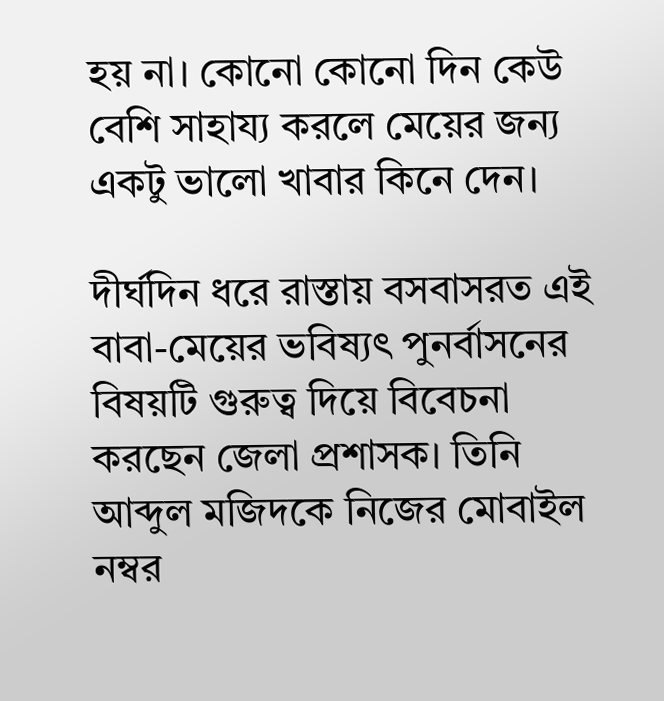হয় না। কোনো কোনো দিন কেউ বেশি সাহায্য করলে মেয়ের জন্য একটু ভালো খাবার কিনে দেন।

দীর্ঘদিন ধরে রাস্তায় বসবাসরত এই বাবা-মেয়ের ভবিষ্যৎ পুনর্বাসনের বিষয়টি গুরুত্ব দিয়ে বিবেচনা করছেন জেলা প্রশাসক। তিনি আব্দুল মজিদকে নিজের মোবাইল নম্বর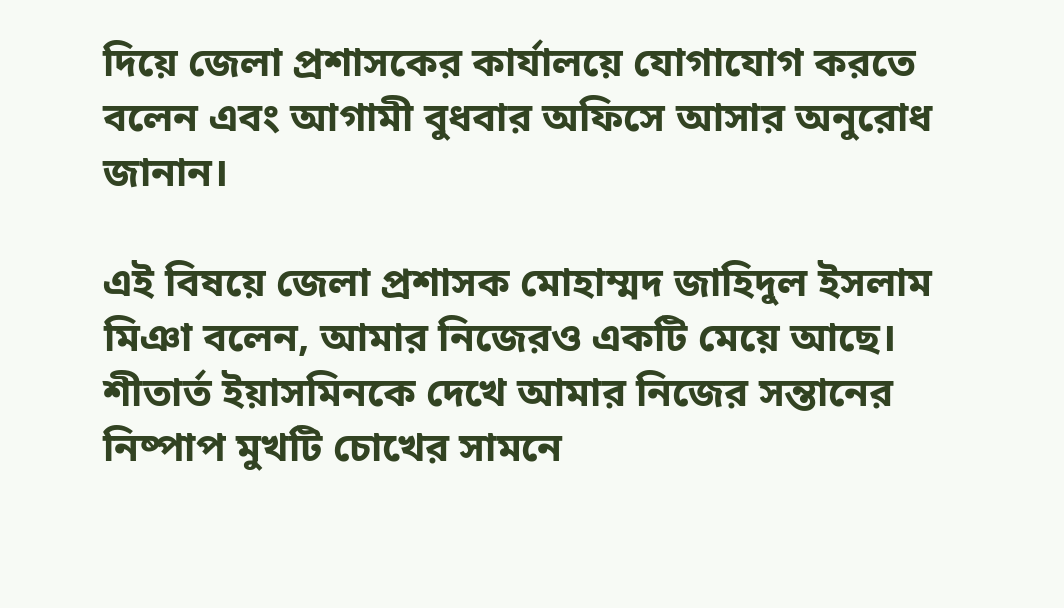দিয়ে জেলা প্রশাসকের কার্যালয়ে যোগাযোগ করতে বলেন এবং আগামী বুধবার অফিসে আসার অনুরোধ জানান।

এই বিষয়ে জেলা প্রশাসক মোহাম্মদ জাহিদুল ইসলাম মিঞা বলেন, আমার নিজেরও একটি মেয়ে আছে। শীতার্ত ইয়াসমিনকে দেখে আমার নিজের সন্তানের নিষ্পাপ মুখটি চোখের সামনে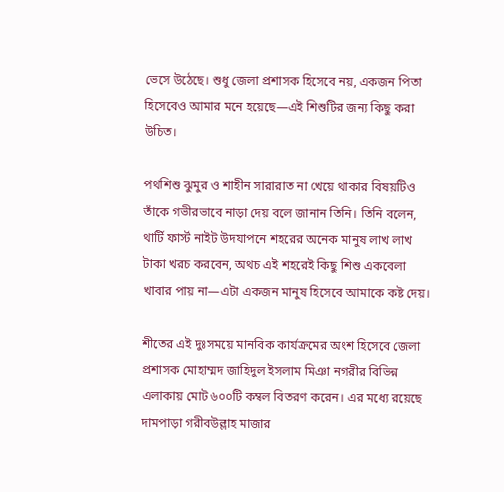ভেসে উঠেছে। শুধু জেলা প্রশাসক হিসেবে নয়, একজন পিতা হিসেবেও আমার মনে হয়েছে—এই শিশুটির জন্য কিছু করা উচিত।

পথশিশু ঝুমুর ও শাহীন সারারাত না খেয়ে থাকার বিষয়টিও তাঁকে গভীরভাবে নাড়া দেয় বলে জানান তিনি। তিনি বলেন, থার্টি ফার্স্ট নাইট উদযাপনে শহরের অনেক মানুষ লাখ লাখ টাকা খরচ করবেন, অথচ এই শহরেই কিছু শিশু একবেলা খাবার পায় না—এটা একজন মানুষ হিসেবে আমাকে কষ্ট দেয়।

শীতের এই দুঃসময়ে মানবিক কার্যক্রমের অংশ হিসেবে জেলা প্রশাসক মোহাম্মদ জাহিদুল ইসলাম মিঞা নগরীর বিভিন্ন এলাকায় মোট ৬০০টি কম্বল বিতরণ করেন। এর মধ্যে রয়েছে দামপাড়া গরীবউল্লাহ মাজার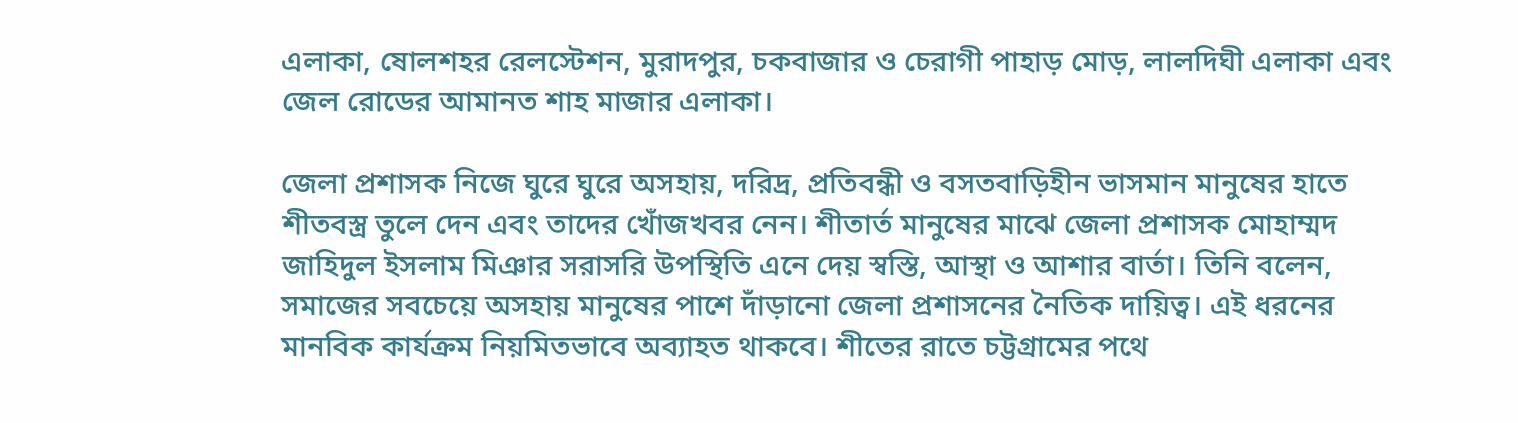এলাকা, ষোলশহর রেলস্টেশন, মুরাদপুর, চকবাজার ও চেরাগী পাহাড় মোড়, লালদিঘী এলাকা এবং জেল রোডের আমানত শাহ মাজার এলাকা।

জেলা প্রশাসক নিজে ঘুরে ঘুরে অসহায়, দরিদ্র, প্রতিবন্ধী ও বসতবাড়িহীন ভাসমান মানুষের হাতে শীতবস্ত্র তুলে দেন এবং তাদের খোঁজখবর নেন। শীতার্ত মানুষের মাঝে জেলা প্রশাসক মোহাম্মদ জাহিদুল ইসলাম মিঞার সরাসরি উপস্থিতি এনে দেয় স্বস্তি, আস্থা ও আশার বার্তা। তিনি বলেন, সমাজের সবচেয়ে অসহায় মানুষের পাশে দাঁড়ানো জেলা প্রশাসনের নৈতিক দায়িত্ব। এই ধরনের মানবিক কার্যক্রম নিয়মিতভাবে অব্যাহত থাকবে। শীতের রাতে চট্টগ্রামের পথে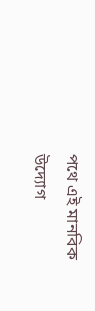পথে এই মানবিক উদ্যোগ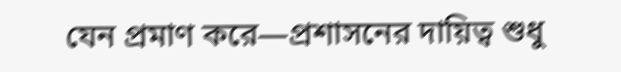যেন প্রমাণ করে—প্রশাসনের দায়িত্ব শুধু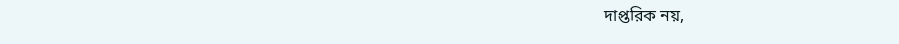দাপ্তরিক নয়,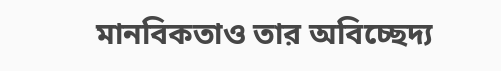মানবিকতাও তার অবিচ্ছেদ্য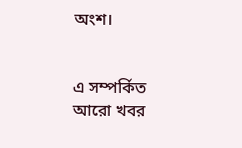অংশ।


এ সম্পর্কিত আরো খবর